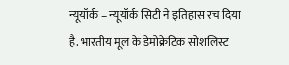न्यूयॉर्क – न्यूयॉर्क सिटी ने इतिहास रच दिया है. भारतीय मूल के डेमोक्रेटिक सोशलिस्ट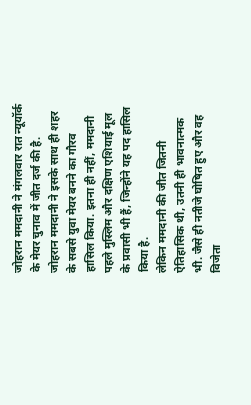जोहरान ममदानी ने मंगलवार रात न्यूयॉर्क के मेयर चुनाव में जीत दर्ज की है. जोहरान ममदानी ने इसके साथ ही शहर के सबसे युवा मेयर बनने का गौरव हासिल किया. इतना ही नहीं, ममदानी पहले मुस्लिम और दक्षिण एशियाई मूल के प्रवासी भी हैं, जिन्होंने यह पद हासिल किया है.
लेकिन ममदानी की जीत जितनी ऐतिहासिक थी, उतनी ही भावनात्मक भी. जैसे ही नतीजे घोषित हुए और वह विजेता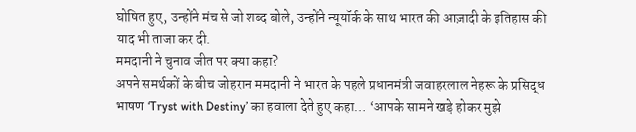घोषित हुए, उन्होंने मंच से जो शब्द बोले, उन्होंने न्यूयॉर्क के साथ भारत की आज़ादी के इतिहास की याद भी ताजा कर दी.
ममदानी ने चुनाव जीत पर क्या कहा?
अपने समर्थकों के बीच जोहरान ममदानी ने भारत के पहले प्रधानमंत्री जवाहरलाल नेहरू के प्रसिद्ध भाषण ‘Tryst with Destiny’ का हवाला देते हुए कहा… ‘आपके सामने खड़े होकर मुझे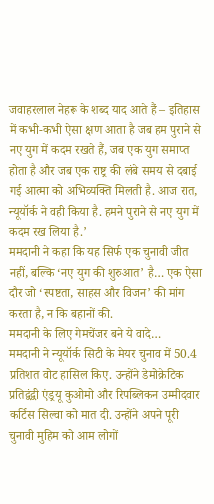जवाहरलाल नेहरू के शब्द याद आते हैं – इतिहास में कभी-कभी ऐसा क्षण आता है जब हम पुराने से नए युग में कदम रखते हैं, जब एक युग समाप्त होता है और जब एक राष्ट्र की लंबे समय से दबाई गई आत्मा को अभिव्यक्ति मिलती है. आज रात, न्यूयॉर्क ने वही किया है. हमने पुराने से नए युग में कदम रख लिया है.’
ममदानी ने कहा कि यह सिर्फ एक चुनावी जीत नहीं, बल्कि ‘नए युग की शुरुआत’ है… एक ऐसा दौर जो ‘स्पष्टता, साहस और विजन’ की मांग करता है, न कि बहानों की.
ममदानी के लिए गेमचेंजर बने ये वादे…
ममदानी ने न्यूयॉर्क सिटी के मेयर चुनाव में 50.4 प्रतिशत वोट हासिल किए. उन्होंने डेमोक्रेटिक प्रतिद्वंद्वी एंड्रयू कुओमो और रिपब्लिकन उम्मीदवार कर्टिस सिल्वा को मात दी. उन्होंने अपने पूरी चुनावी मुहिम को आम लोगों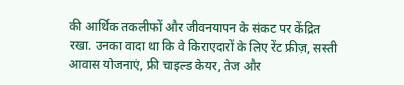की आर्थिक तकलीफों और जीवनयापन के संकट पर केंद्रित रखा. उनका वादा था कि वे किराएदारों के लिए रेंट फ्रीज़, सस्ती आवास योजनाएं, फ्री चाइल्ड केयर, तेज और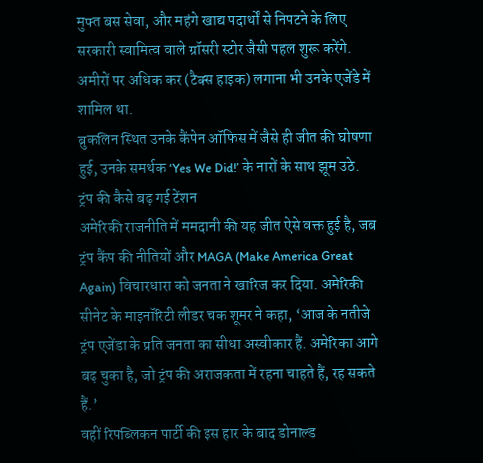मुफ्त बस सेवा, और महंगे खाद्य पदार्थों से निपटने के लिए सरकारी स्वामित्व वाले ग्रॉसरी स्टोर जैसी पहल शुरू करेंगे. अमीरों पर अधिक कर (टैक्स हाइक) लगाना भी उनके एजेंडे में शामिल था.
ब्रुकलिन स्थित उनके कैंपेन ऑफिस में जैसे ही जीत की घोषणा हुई, उनके समर्थक ‘Yes We Did!’ के नारों के साथ झूम उठे.
ट्रंप की कैसे बढ़ गई टेंशन
अमेरिकी राजनीति में ममदानी की यह जीत ऐसे वक्त हुई है, जब ट्रंप कैंप की नीतियों और MAGA (Make America Great Again) विचारधारा को जनता ने खारिज कर दिया. अमेरिकी सीनेट के माइनॉरिटी लीडर चक शूमर ने कहा, ‘आज के नतीजे ट्रंप एजेंडा के प्रति जनता का सीधा अस्वीकार हैं. अमेरिका आगे बढ़ चुका है, जो ट्रंप की अराजकता में रहना चाहते हैं, रह सकते हैं.’
वहीं रिपब्लिकन पार्टी की इस हार के बाद डोनाल्ड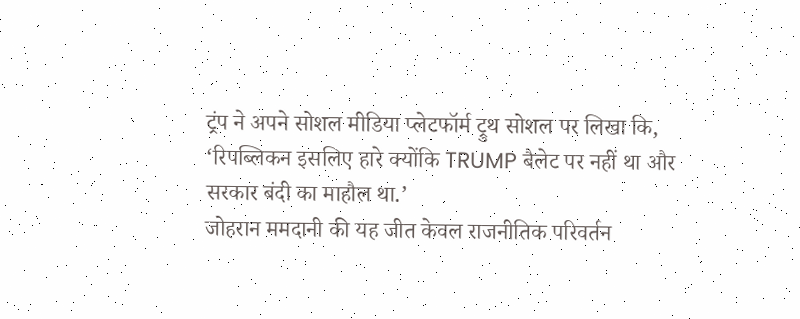ट्रंप ने अपने सोशल मीडिया प्लेटफॉर्म ट्रुथ सोशल पर लिखा कि, ‘रिपब्लिकन इसलिए हारे क्योंकि TRUMP बैलेट पर नहीं था और सरकार बंदी का माहौल था.’
जोहरान ममदानी की यह जीत केवल राजनीतिक परिवर्तन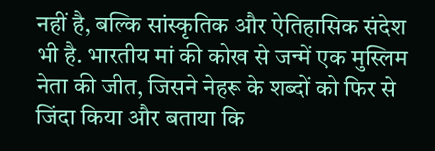नहीं है, बल्कि सांस्कृतिक और ऐतिहासिक संदेश भी है. भारतीय मां की कोख से जन्में एक मुस्लिम नेता की जीत, जिसने नेहरू के शब्दों को फिर से जिंदा किया और बताया कि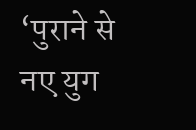‘पुराने से नए युग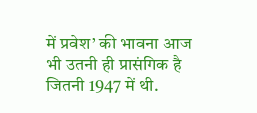में प्रवेश’ की भावना आज भी उतनी ही प्रासंगिक है जितनी 1947 में थी.